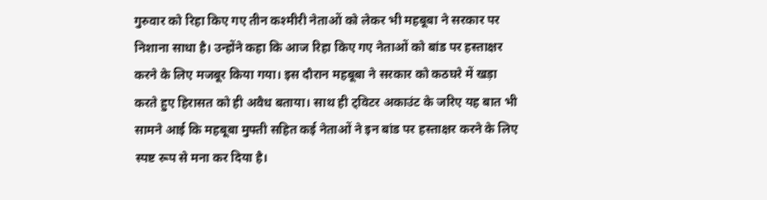गुरुवार को रिहा किए गए तीन कश्मीरी नेताओं को लेकर भी महबूबा ने सरकार पर निशाना साधा है। उन्होंने कहा कि आज रिहा किए गए नेताओं को बांड पर हस्ताक्षर करने के लिए मजबूर किया गया। इस दौरान महबूबा ने सरकार को कठघरे में खड़ा करते हुए हिरासत को ही अवैध बताया। साथ ही ट्विटर अकाउंट के जरिए यह बात भी सामने आई कि महबूबा मुफ्ती सहित कई नेताओं ने इन बांड पर हस्ताक्षर करने के लिए स्पष्ट रूप से मना कर दिया है।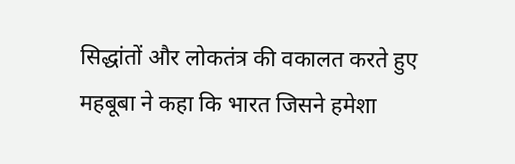सिद्धांतों और लोकतंत्र की वकालत करते हुए महबूबा ने कहा कि भारत जिसने हमेशा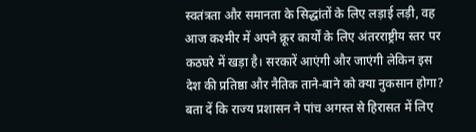स्वतंत्रता और समानता के सिद्धांतों के लिए लड़ाई लड़ी, वह आज कश्मीर में अपने क्रूर कार्यों के लिए अंतरराष्ट्रीय स्तर पर कठघरे में खड़ा है। सरकारें आएंगी और जाएंगी लेकिन इस देश की प्रतिष्ठा और नैतिक ताने-बाने को क्या नुकसान होगा?
बता दें कि राज्य प्रशासन ने पांच अगस्त से हिरासत में लिए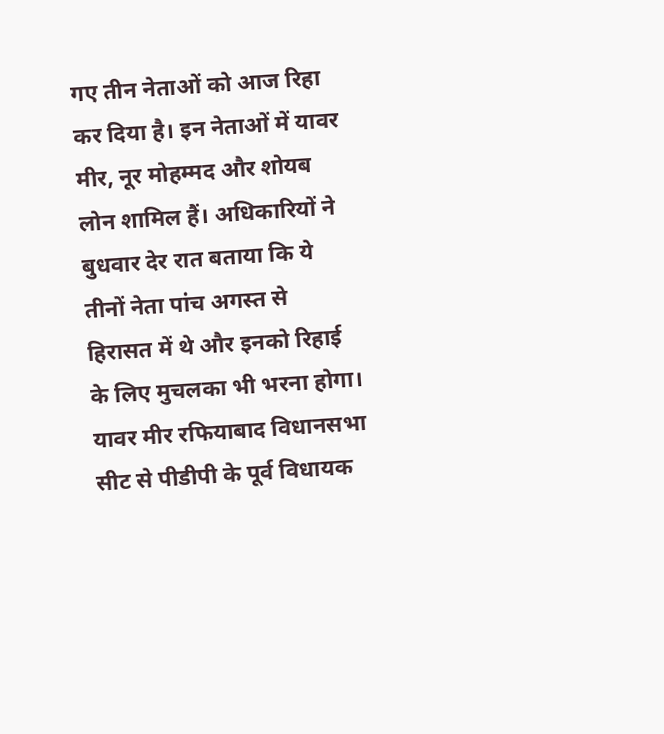गए तीन नेताओं को आज रिहा कर दिया है। इन नेताओं में यावर मीर, नूर मोहम्मद और शोयब लोन शामिल हैं। अधिकारियों ने बुधवार देर रात बताया कि ये तीनों नेता पांच अगस्त से हिरासत में थे और इनको रिहाई के लिए मुचलका भी भरना होगा।
यावर मीर रफियाबाद विधानसभा सीट से पीडीपी के पूर्व विधायक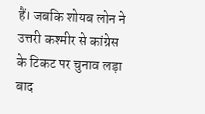हैं। जबकि शोयब लोन ने उत्तरी कश्मीर से कांग्रेस के टिकट पर चुनाव लड़ा बाद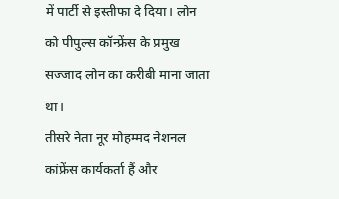में पार्टी से इस्तीफा दे दिया। लोन को पीपुल्स कॉन्फ्रेंस के प्रमुख सज्जाद लोन का करीबी माना जाता था।
तीसरे नेता नूर मोहम्मद नेशनल कांफ्रेंस कार्यकर्ता हैं और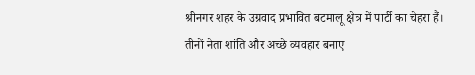श्रीनगर शहर के उग्रवाद प्रभावित बटमालू क्षेत्र में पार्टी का चेहरा हैं। तीनों नेता शांति और अच्छे व्यवहार बनाए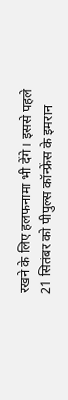रखने के लिए हलफनामा भी देंगे। इससे पहले 21 सितंबर को पीपुल्स कॉन्फ्रेंस के इमरान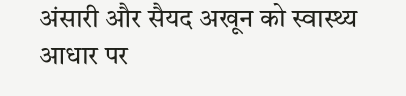अंसारी और सैयद अखून को स्वास्थ्य आधार पर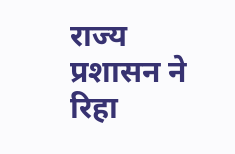राज्य प्रशासन ने रिहा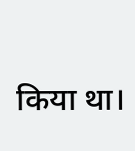किया था।